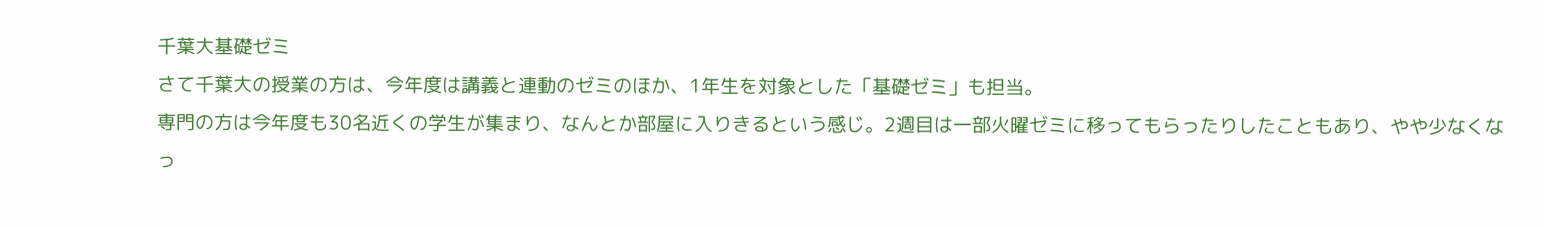千葉大基礎ゼミ
さて千葉大の授業の方は、今年度は講義と連動のゼミのほか、1年生を対象とした「基礎ゼミ」も担当。
専門の方は今年度も30名近くの学生が集まり、なんとか部屋に入りきるという感じ。2週目は一部火曜ゼミに移ってもらったりしたこともあり、やや少なくなっ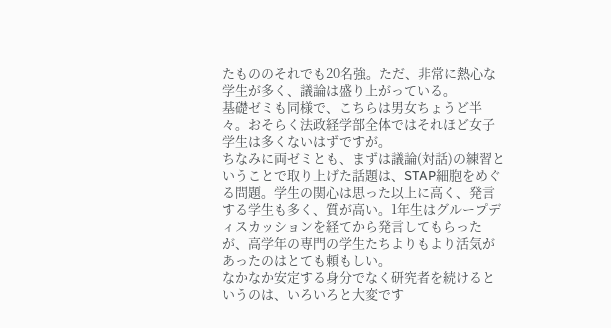たもののそれでも20名強。ただ、非常に熱心な学生が多く、議論は盛り上がっている。
基礎ゼミも同様で、こちらは男女ちょうど半々。おそらく法政経学部全体ではそれほど女子学生は多くないはずですが。
ちなみに両ゼミとも、まずは議論(対話)の練習ということで取り上げた話題は、STAP細胞をめぐる問題。学生の関心は思った以上に高く、発言する学生も多く、質が高い。1年生はグループディスカッションを経てから発言してもらったが、高学年の専門の学生たちよりもより活気があったのはとても頼もしい。
なかなか安定する身分でなく研究者を続けるというのは、いろいろと大変です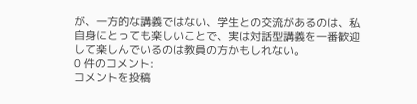が、一方的な講義ではない、学生との交流があるのは、私自身にとっても楽しいことで、実は対話型講義を一番歓迎して楽しんでいるのは教員の方かもしれない。
0 件のコメント:
コメントを投稿